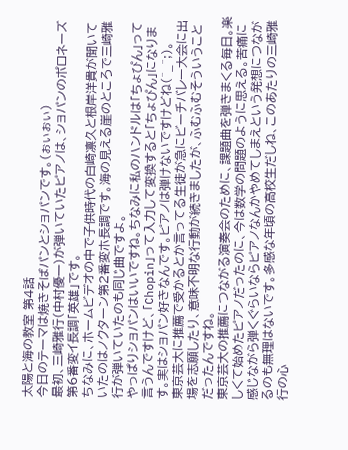太陽と海の教室 第4話
今日のテーマは焼きそばパンとショパンです。(ぉぃぉぃ)
最初、三崎雅行(中村優一)が弾いていたピアノは、ショパンのポロネーズ第6番変イ長調「英雄」です。
ちなみに、ホームビデオの中で子供時代の白崎凛久と根岸洋貴が聞いていたのはノクターン第2番変ホ長調です。海の見える崖のところで三崎雅行が弾いていたのも同じ曲ですよ。
やっぱりショパンはいいですね。ちなみに私のハンドルは「ちょぴん」って言うんですけど、「Chopin」って入力して変換すると「ちょぴん」になります。実はショパン好きなんです。ピアノは弾けないですけどね(^_^;)。
東京芸大に推薦で受かるとか言ってる生徒が急にビーチバレー大会に出場を志願したり、意味不明な行動が続きましたが、ふむふむそういうことだったんですね。
東京芸大の推薦につながる演奏会のために、課題曲を弾きまくる毎日。楽しくて始めたピアノだったのに、今は数学の問題のように思える。苦痛に感じながら弾くぐらいならピアノなんかやめてしまえという発想につながるのも無理はないです。多感な年頃の高校生だしね、このあたりの三崎雅行の心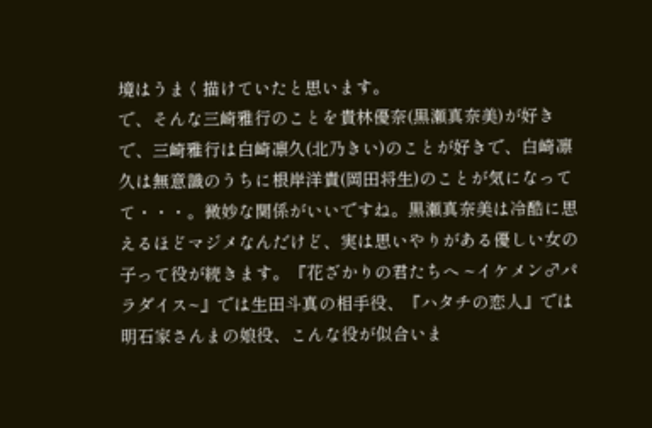境はうまく描けていたと思います。
で、そんな三崎雅行のことを貴林優奈(黒瀬真奈美)が好きで、三崎雅行は白崎凛久(北乃きい)のことが好きで、白崎凛久は無意識のうちに根岸洋貴(岡田将生)のことが気になってて・・・。微妙な関係がいいですね。黒瀬真奈美は冷酷に思えるほどマジメなんだけど、実は思いやりがある優しい女の子って役が続きます。『花ざかりの君たちへ ~イケメン♂パラダイス~』では生田斗真の相手役、『ハタチの恋人』では明石家さんまの娘役、こんな役が似合いま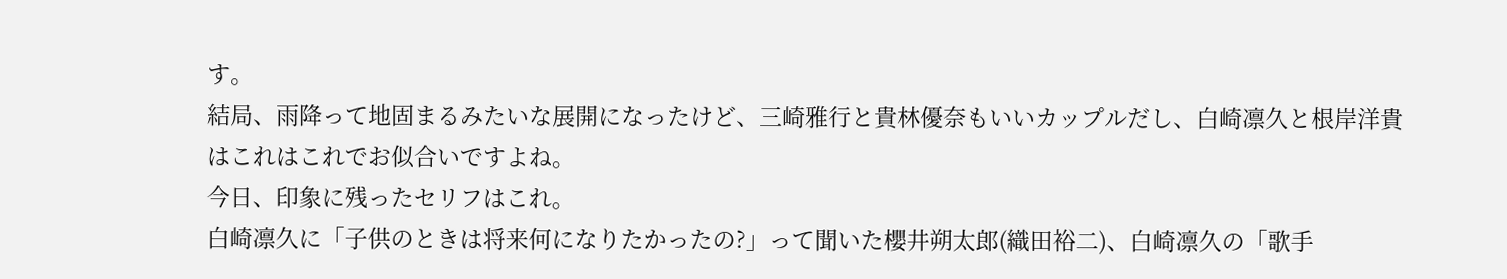す。
結局、雨降って地固まるみたいな展開になったけど、三崎雅行と貴林優奈もいいカップルだし、白崎凛久と根岸洋貴はこれはこれでお似合いですよね。
今日、印象に残ったセリフはこれ。
白崎凛久に「子供のときは将来何になりたかったの?」って聞いた櫻井朔太郎(織田裕二)、白崎凛久の「歌手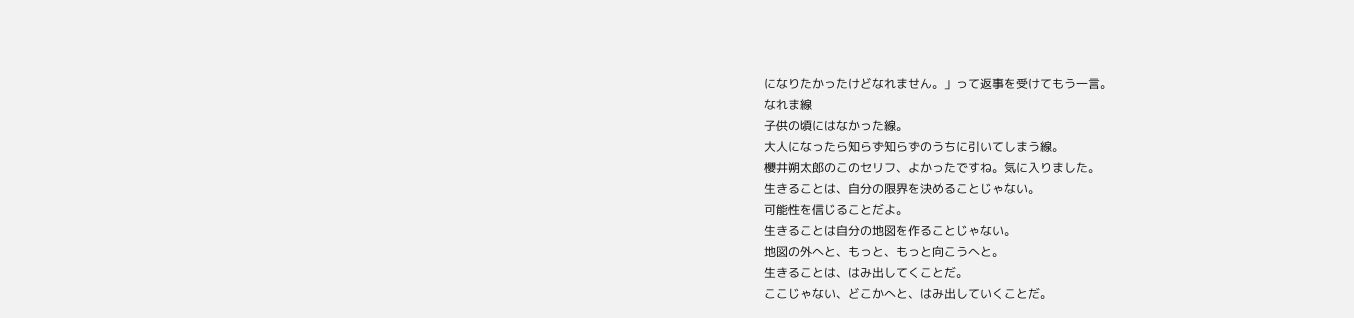になりたかったけどなれません。」って返事を受けてもう一言。
なれま線
子供の頃にはなかった線。
大人になったら知らず知らずのうちに引いてしまう線。
櫻井朔太郎のこのセリフ、よかったですね。気に入りました。
生きることは、自分の限界を決めることじゃない。
可能性を信じることだよ。
生きることは自分の地図を作ることじゃない。
地図の外へと、もっと、もっと向こうへと。
生きることは、はみ出してくことだ。
ここじゃない、どこかへと、はみ出していくことだ。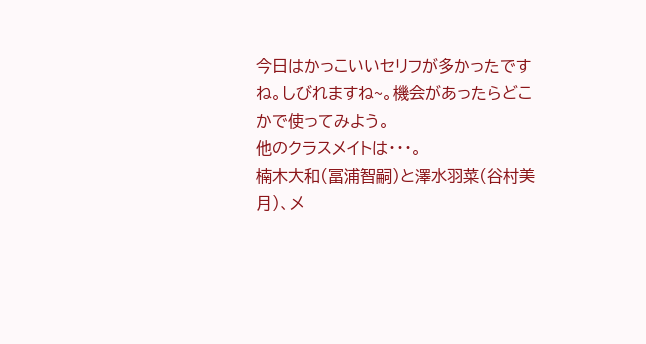今日はかっこいいセリフが多かったですね。しびれますね~。機会があったらどこかで使ってみよう。
他のクラスメイトは・・・。
楠木大和(冨浦智嗣)と澤水羽菜(谷村美月)、メ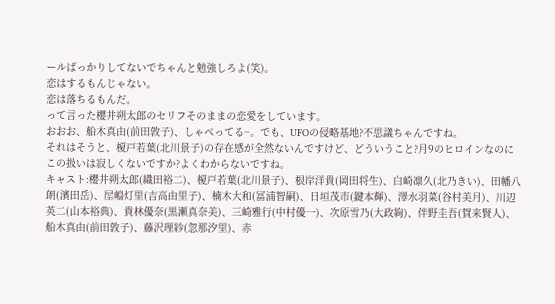ールばっかりしてないでちゃんと勉強しろよ(笑)。
恋はするもんじゃない。
恋は落ちるもんだ。
って言った櫻井朔太郎のセリフそのままの恋愛をしています。
おおお、船木真由(前田敦子)、しゃべってる~。でも、UFOの侵略基地?不思議ちゃんですね。
それはそうと、榎戸若葉(北川景子)の存在感が全然ないんですけど、どういうこと?月9のヒロインなのにこの扱いは寂しくないですか?よくわからないですね。
キャスト:櫻井朔太郎(織田裕二)、榎戸若葉(北川景子)、根岸洋貴(岡田将生)、白崎凛久(北乃きい)、田幡八朗(濱田岳)、屋嶋灯里(吉高由里子)、楠木大和(冨浦智嗣)、日垣茂市(鍵本輝)、澤水羽菜(谷村美月)、川辺英二(山本裕典)、貴林優奈(黒瀬真奈美)、三崎雅行(中村優一)、次原雪乃(大政絢)、伴野圭吾(賀来賢人)、船木真由(前田敦子)、藤沢理紗(忽那汐里)、赤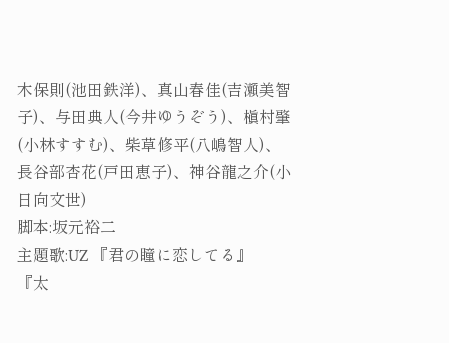木保則(池田鉄洋)、真山春佳(吉瀬美智子)、与田典人(今井ゆうぞう)、槇村肇(小林すすむ)、柴草修平(八嶋智人)、長谷部杏花(戸田恵子)、神谷龍之介(小日向文世)
脚本:坂元裕二
主題歌:UZ 『君の瞳に恋してる』
『太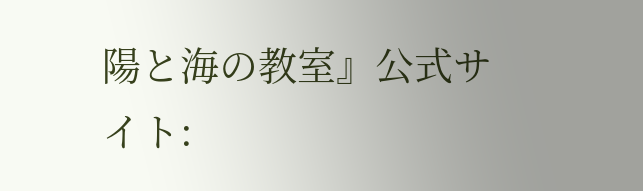陽と海の教室』公式サイト: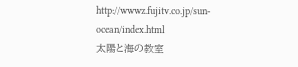http://wwwz.fujitv.co.jp/sun-ocean/index.html
太陽と海の教室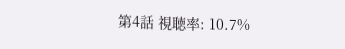第4話 視聴率: 10.7%